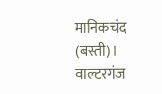मानिकचंद (बस्ती)। वाल्टरगंज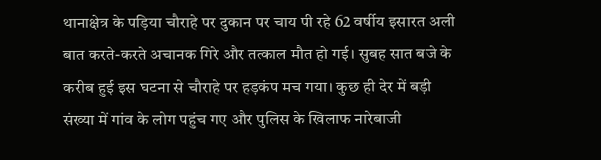थानाक्षेत्र के पड़िया चौराहे पर दुकान पर चाय पी रहे 62 वर्षीय इसारत अली बात करते-करते अचानक गिरे और तत्काल मौत हो गई। सुबह सात बजे के करीब हुई इस घटना से चौराहे पर हड़कंप मच गया। कुछ ही देर में बड़ी संख्या में गांव के लोग पहुंच गए और पुलिस के खिलाफ नारेबाजी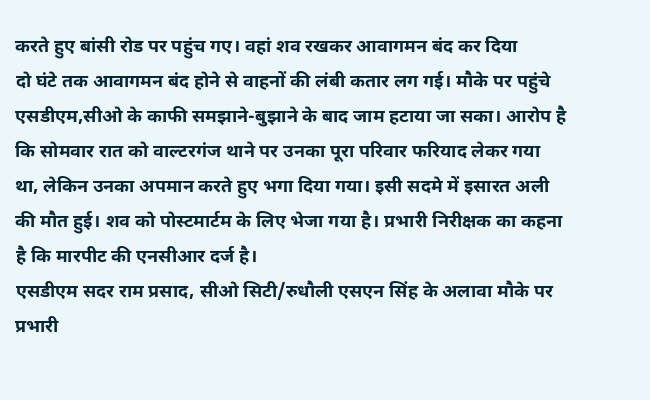करते हुए बांसी रोड पर पहुंच गए। वहां शव रखकर आवागमन बंद कर दिया
दो घंटे तक आवागमन बंद होने से वाहनों की लंबी कतार लग गई। मौके पर पहुंचे एसडीएम,सीओ के काफी समझाने-बुझाने के बाद जाम हटाया जा सका। आरोप है कि सोमवार रात को वाल्टरगंज थाने पर उनका पूरा परिवार फरियाद लेकर गया था, लेकिन उनका अपमान करते हुए भगा दिया गया। इसी सदमे में इसारत अली की मौत हुई। शव को पोस्टमार्टम के लिए भेजा गया है। प्रभारी निरीक्षक का कहना है कि मारपीट की एनसीआर दर्ज है।
एसडीएम सदर राम प्रसाद, सीओ सिटी/रुधौली एसएन सिंह के अलावा मौके पर प्रभारी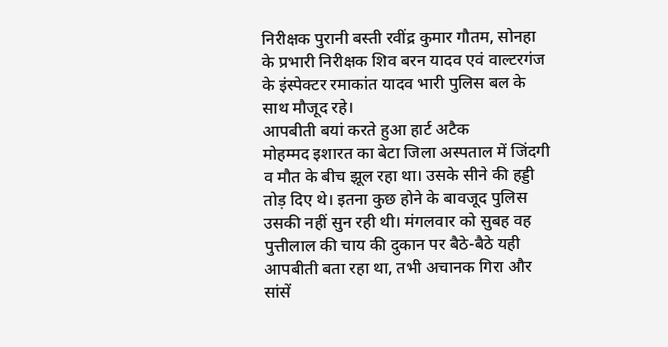निरीक्षक पुरानी बस्ती रवींद्र कुमार गौतम, सोनहा के प्रभारी निरीक्षक शिव बरन यादव एवं वाल्टरगंज के इंस्पेक्टर रमाकांत यादव भारी पुलिस बल के साथ मौजूद रहे।
आपबीती बयां करते हुआ हार्ट अटैक
मोहम्मद इशारत का बेटा जिला अस्पताल में जिंदगी व मौत के बीच झूल रहा था। उसके सीने की हड्डी तोड़ दिए थे। इतना कुछ होने के बावजूद पुलिस उसकी नहीं सुन रही थी। मंगलवार को सुबह वह पुत्तीलाल की चाय की दुकान पर बैठे-बैठे यही आपबीती बता रहा था, तभी अचानक गिरा और सांसें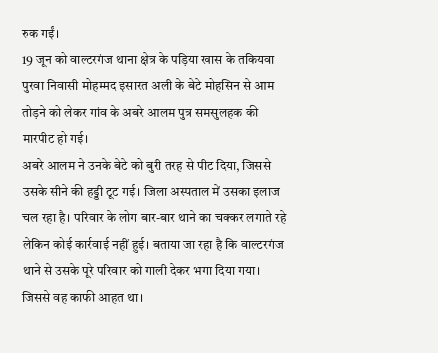रुक गईं।
19 जून को वाल्टरगंज थाना क्षेत्र के पड़िया खास के तकियवा पुरवा निवासी मोहम्मद इसारत अली के बेटे मोहसिन से आम तोड़ने को लेकर गांव के अबरे आलम पुत्र समसुलहक की मारपीट हो गई।
अबरे आलम ने उनके बेटे को बुरी तरह से पीट दिया, जिससे उसके सीने की हड्डी टूट गई। जिला अस्पताल में उसका इलाज चल रहा है। परिवार के लोग बार-बार थाने का चक्कर लगाते रहे लेकिन कोई कार्रवाई नहीं हुई। बताया जा रहा है कि वाल्टरगंज थाने से उसके पूरे परिवार को गाली देकर भगा दिया गया। जिससे वह काफी आहत था।